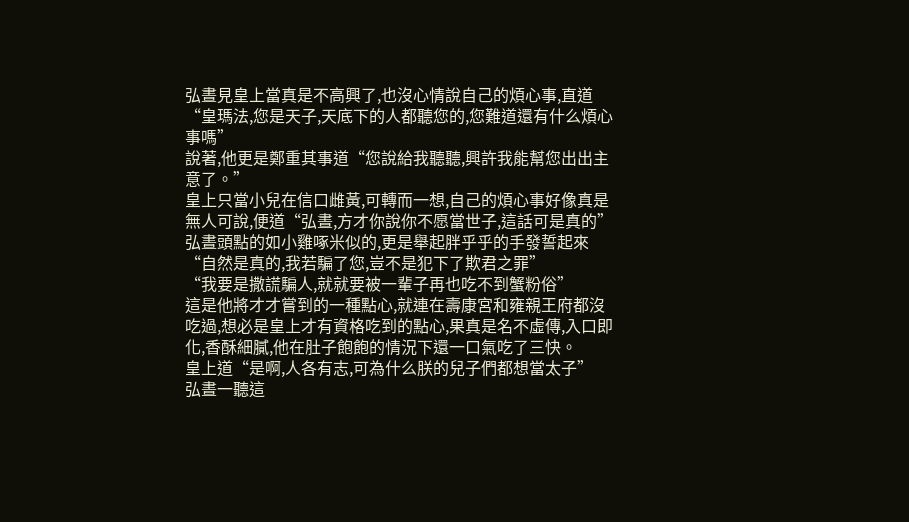弘晝見皇上當真是不高興了,也沒心情說自己的煩心事,直道“皇瑪法,您是天子,天底下的人都聽您的,您難道還有什么煩心事嗎”
說著,他更是鄭重其事道“您說給我聽聽,興許我能幫您出出主意了。”
皇上只當小兒在信口雌黃,可轉而一想,自己的煩心事好像真是無人可說,便道“弘晝,方才你說你不愿當世子,這話可是真的”
弘晝頭點的如小雞啄米似的,更是舉起胖乎乎的手發誓起來“自然是真的,我若騙了您,豈不是犯下了欺君之罪”
“我要是撒謊騙人,就就要被一輩子再也吃不到蟹粉俗”
這是他將才才嘗到的一種點心,就連在壽康宮和雍親王府都沒吃過,想必是皇上才有資格吃到的點心,果真是名不虛傳,入口即化,香酥細膩,他在肚子飽飽的情況下還一口氣吃了三快。
皇上道“是啊,人各有志,可為什么朕的兒子們都想當太子”
弘晝一聽這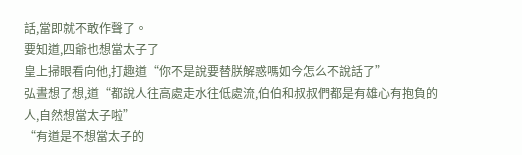話,當即就不敢作聲了。
要知道,四爺也想當太子了
皇上掃眼看向他,打趣道“你不是說要替朕解惑嗎如今怎么不說話了”
弘晝想了想,道“都說人往高處走水往低處流,伯伯和叔叔們都是有雄心有抱負的人,自然想當太子啦”
“有道是不想當太子的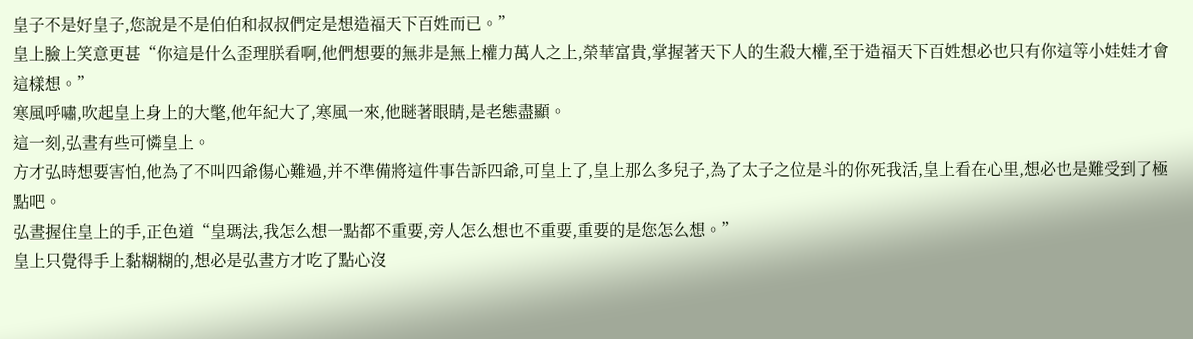皇子不是好皇子,您說是不是伯伯和叔叔們定是想造福天下百姓而已。”
皇上臉上笑意更甚“你這是什么歪理朕看啊,他們想要的無非是無上權力萬人之上,榮華富貴,掌握著天下人的生殺大權,至于造福天下百姓想必也只有你這等小娃娃才會這樣想。”
寒風呼嘯,吹起皇上身上的大氅,他年紀大了,寒風一來,他瞇著眼睛,是老態盡顯。
這一刻,弘晝有些可憐皇上。
方才弘時想要害怕,他為了不叫四爺傷心難過,并不準備將這件事告訴四爺,可皇上了,皇上那么多兒子,為了太子之位是斗的你死我活,皇上看在心里,想必也是難受到了極點吧。
弘晝握住皇上的手,正色道“皇瑪法,我怎么想一點都不重要,旁人怎么想也不重要,重要的是您怎么想。”
皇上只覺得手上黏糊糊的,想必是弘晝方才吃了點心沒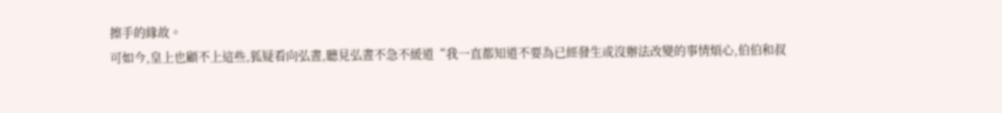擦手的緣故。
可如今,皇上也顧不上這些,狐疑看向弘晝,聽見弘晝不急不緩道“我一直都知道不要為已經發生或沒辦法改變的事情煩心,伯伯和叔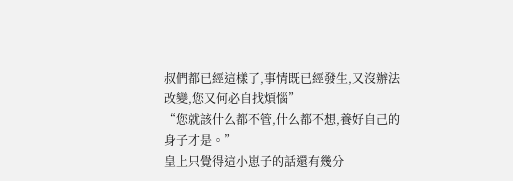叔們都已經這樣了,事情既已經發生,又沒辦法改變,您又何必自找煩惱”
“您就該什么都不管,什么都不想,養好自己的身子才是。”
皇上只覺得這小崽子的話還有幾分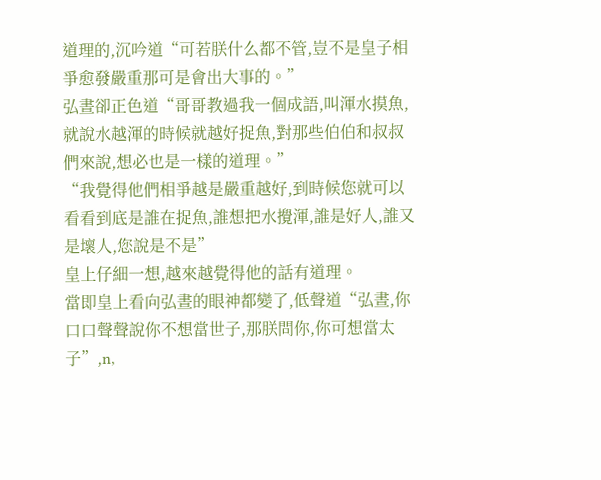道理的,沉吟道“可若朕什么都不管,豈不是皇子相爭愈發嚴重那可是會出大事的。”
弘晝卻正色道“哥哥教過我一個成語,叫渾水摸魚,就說水越渾的時候就越好捉魚,對那些伯伯和叔叔們來說,想必也是一樣的道理。”
“我覺得他們相爭越是嚴重越好,到時候您就可以看看到底是誰在捉魚,誰想把水攪渾,誰是好人,誰又是壞人,您說是不是”
皇上仔細一想,越來越覺得他的話有道理。
當即皇上看向弘晝的眼神都變了,低聲道“弘晝,你口口聲聲說你不想當世子,那朕問你,你可想當太子”,n,